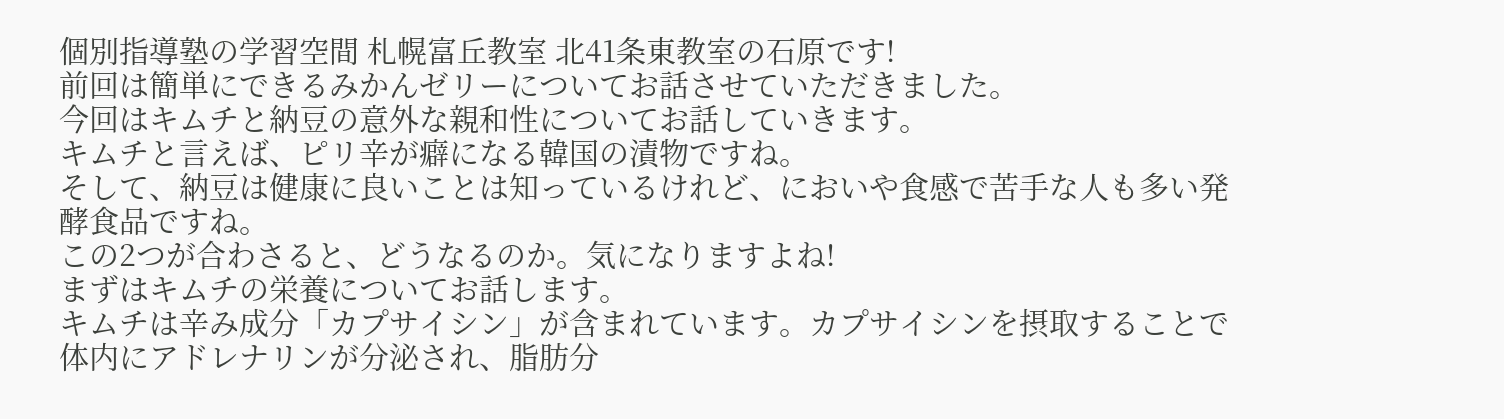個別指導塾の学習空間 札幌富丘教室 北41条東教室の石原です!
前回は簡単にできるみかんゼリーについてお話させていただきました。
今回はキムチと納豆の意外な親和性についてお話していきます。
キムチと言えば、ピリ辛が癖になる韓国の漬物ですね。
そして、納豆は健康に良いことは知っているけれど、においや食感で苦手な人も多い発酵食品ですね。
この2つが合わさると、どうなるのか。気になりますよね!
まずはキムチの栄養についてお話します。
キムチは辛み成分「カプサイシン」が含まれています。カプサイシンを摂取することで体内にアドレナリンが分泌され、脂肪分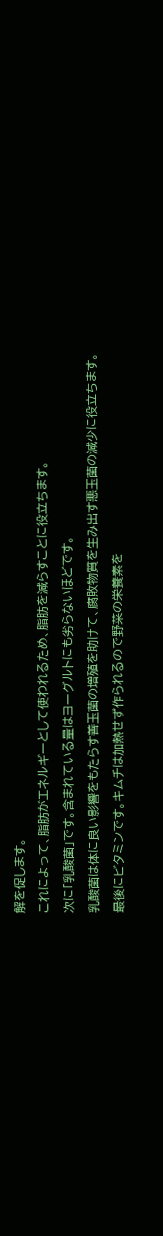解を促します。
これによって、脂肪がエネルギーとして使われるため、脂肪を減らすことに役立ちます。
次に「乳酸菌」です。含まれている量はヨーグルトにも劣らないほどです。
乳酸菌は体に良い影響をもたらす善玉菌の増殖を助けて、腐敗物質を生み出す悪玉菌の減少に役立ちます。
最後にビタミンです。キムチは加熱せず作られるので野菜の栄養素を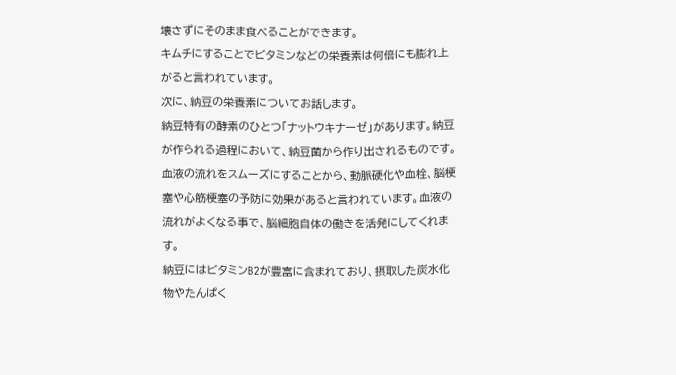壊さずにそのまま食べることができます。
キムチにすることでビタミンなどの栄養素は何倍にも膨れ上がると言われています。
次に、納豆の栄養素についてお話します。
納豆特有の酵素のひとつ「ナットウキナーゼ」があります。納豆が作られる過程において、納豆菌から作り出されるものです。
血液の流れをスムーズにすることから、動脈硬化や血栓、脳梗塞や心筋梗塞の予防に効果があると言われています。血液の流れがよくなる事で、脳細胞自体の働きを活発にしてくれます。
納豆にはビタミンB2が豊富に含まれており、摂取した炭水化物やたんぱく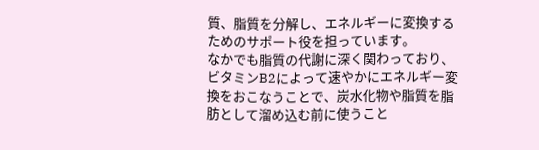質、脂質を分解し、エネルギーに変換するためのサポート役を担っています。
なかでも脂質の代謝に深く関わっており、ビタミンB2によって速やかにエネルギー変換をおこなうことで、炭水化物や脂質を脂肪として溜め込む前に使うこと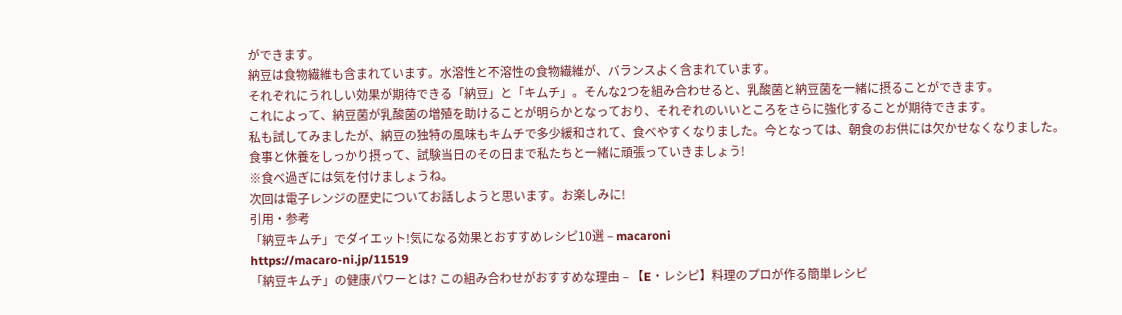ができます。
納豆は食物繊維も含まれています。水溶性と不溶性の食物繊維が、バランスよく含まれています。
それぞれにうれしい効果が期待できる「納豆」と「キムチ」。そんな2つを組み合わせると、乳酸菌と納豆菌を一緒に摂ることができます。
これによって、納豆菌が乳酸菌の増殖を助けることが明らかとなっており、それぞれのいいところをさらに強化することが期待できます。
私も試してみましたが、納豆の独特の風味もキムチで多少緩和されて、食べやすくなりました。今となっては、朝食のお供には欠かせなくなりました。
食事と休養をしっかり摂って、試験当日のその日まで私たちと一緒に頑張っていきましょう!
※食べ過ぎには気を付けましょうね。
次回は電子レンジの歴史についてお話しようと思います。お楽しみに!
引用・参考
「納豆キムチ」でダイエット!気になる効果とおすすめレシピ10選 – macaroni
https://macaro-ni.jp/11519
「納豆キムチ」の健康パワーとは? この組み合わせがおすすめな理由 – 【E・レシピ】料理のプロが作る簡単レシピ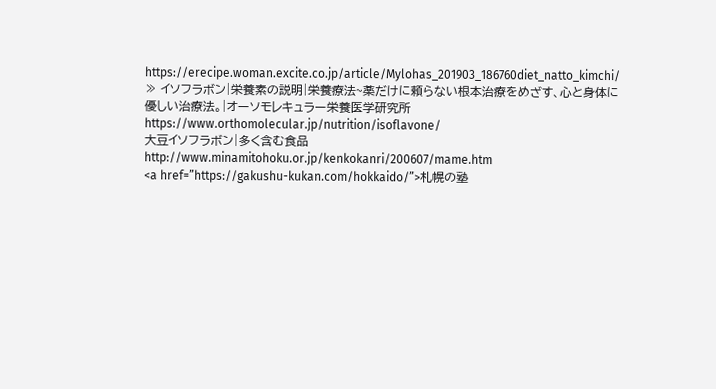https://erecipe.woman.excite.co.jp/article/Mylohas_201903_186760diet_natto_kimchi/
≫ イソフラボン|栄養素の説明|栄養療法~薬だけに頼らない根本治療をめざす、心と身体に優しい治療法。|オーソモレキュラー栄養医学研究所
https://www.orthomolecular.jp/nutrition/isoflavone/
大豆イソフラボン|多く含む食品
http://www.minamitohoku.or.jp/kenkokanri/200607/mame.htm
<a href=”https://gakushu-kukan.com/hokkaido/”>札幌の塾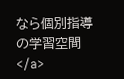なら個別指導の学習空間</a>